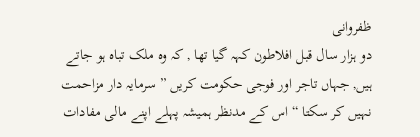ظفروانی
دو ہزار سال قبل افلاطون کہہ گیا تھا , کہ وہ ملک تباہ ہو جاتے ہیں, جہاں تاجر اور فوجی حکومت کریں ” سرمایہ دار مزاحمت نہیں کر سکتا “ اس کے مدنظر ہمیشہ پہلے اپنے مالی مفادات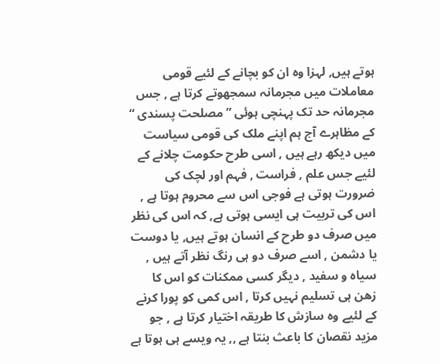ہوتے ہیں, لہزا وہ ان کو بچانے کے لئیے قومی معاملات میں مجرمانہ سمجھوتے کرتا ہے , جس مجرمانہ حد تک پہنچی ہوئی ” مصلحت پسندی “ کے مظاہرے آج ہم اپنے ملک کی قومی سیاست میں دیکھ رہے ہیں , اسی طرح حکومت چلانے کے لئیے جس علم , فراست , فہم اور لچک کی ضرورت ہوتی ہے فوجی اس سے محروم ہوتا ہے , اس کی تربیت ہی ایسی ہوتی ہے, کہ اس کی نظر میں صرف دو طرح کے انسان ہوتے ہیں, یا دوست یا دشمن , اسے صرف دو ہی رنگ نظر آتے ہیں , سیاہ و سفید , دیگر کسی ممکنات کو اس کا زھن ہی تسلیم نہیں کرتا , اس کمی کو پورا کرنے کے لئیے وہ سازش کا طریقہ اختیار کرتا ہے , جو مزید نقصان کا باعث بنتا ہے ,, یہ ویسے ہی ہوتا ہے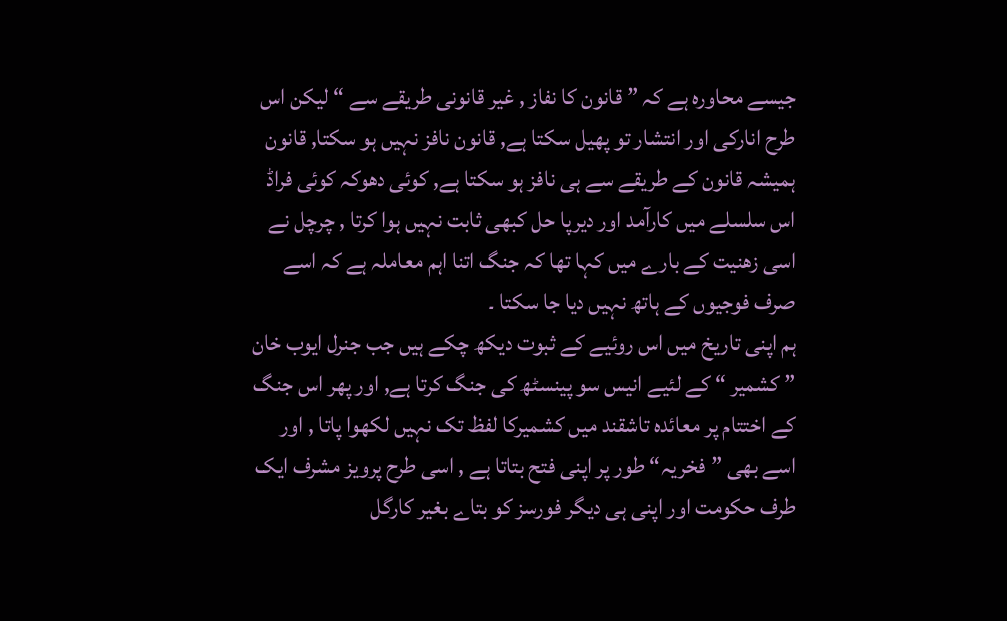جیسے محاورہ ہے کہ ” قانون کا نفاز , غیر قانونی طریقے سے “ لیکن اس طرح انارکی اور انتشار تو پھیل سکتا ہے, قانون نافز نہیں ہو سکتا, قانون ہمیشہ قانون کے طریقے سے ہی نافز ہو سکتا ہے, کوئی دھوکہ کوئی فراڈ اس سلسلے میں کارآمد اور دیرپا حل کبھی ثابت نہیں ہوا کرتا , چرچل نے اسی زھنیت کے بارے میں کہا تھا کہ جنگ اتنا اہم معاملہ ہے کہ اسے صرف فوجیوں کے ہاتھ نہیں دیا جا سکتا ۔
ہم اپنی تاریخ میں اس روئیے کے ثبوت دیکھ چکے ہیں جب جنرل ایوب خان ” کشمیر “ کے لئیے انیس سو پینسٹھ کی جنگ کرتا ہے, اور پھر اس جنگ کے اختتام پر معائدہ تاشقند میں کشمیرکا لفظ تک نہیں لکھوا پاتا , اور اسے بھی ”فخریہ“ طور پر اپنی فتح بتاتا ہے , اسی طرح پرویز مشرف ایک طرف حکومت اور اپنی ہی دیگر فورسز کو بتاے بغیر کارگل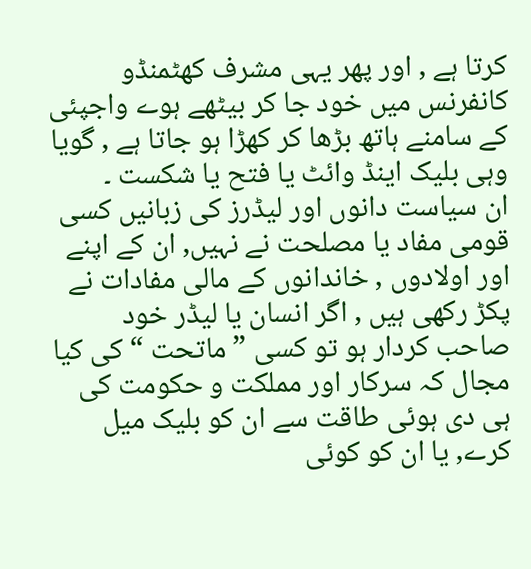کرتا ہے , اور پھر یہی مشرف کھٹمنڈو کانفرنس میں خود جا کر بیٹھے ہوے واجپئی کے سامنے ہاتھ بڑھا کر کھڑا ہو جاتا ہے , گویا وہی بلیک اینڈ وائٹ یا فتح یا شکست ۔
ان سیاست دانوں اور لیڈرز کی زبانیں کسی قومی مفاد یا مصلحت نے نہیں, ان کے اپنے اور اولادوں , خاندانوں کے مالی مفادات نے پکڑ رکھی ہیں , اگر انسان یا لیڈر خود صاحب کردار ہو تو کسی ” ماتحت “ کی کیا مجال کہ سرکار اور مملکت و حکومت کی ہی دی ہوئی طاقت سے ان کو بلیک میل کرے, یا ان کو کوئی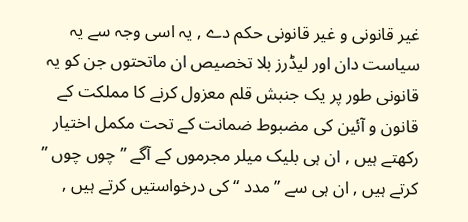غیر قانونی و غیر قانونی حکم دے , یہ اسی وجہ سے یہ سیاست دان اور لیڈرز بلا تخصیص ان ماتحتوں جن کو یہ قانونی طور پر یک جنبش قلم معزول کرنے کا مملکت کے قانون و آئین کی مضبوط ضمانت کے تحت مکمل اختیار رکھتے ہیں , ان ہی بلیک میلر مجرموں کے آگے ” چوں چوں ” کرتے ہیں , ان ہی سے ” مدد “ کی درخواستیں کرتے ہیں ,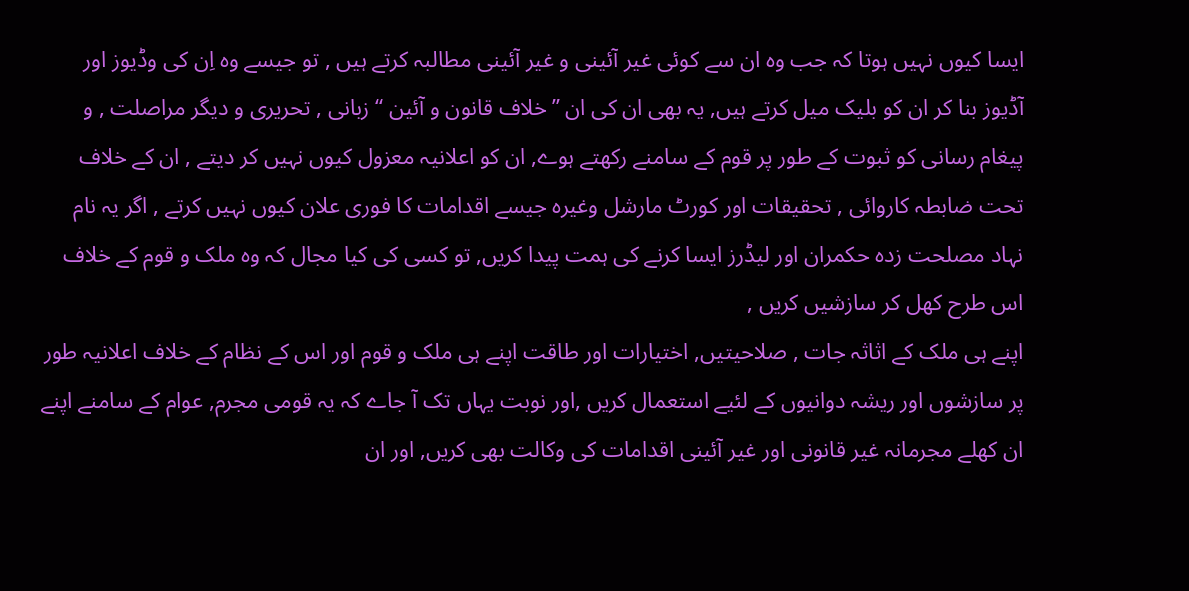ایسا کیوں نہیں ہوتا کہ جب وہ ان سے کوئی غیر آئینی و غیر آئینی مطالبہ کرتے ہیں , تو جیسے وہ اِن کی وڈیوز اور آڈیوز بنا کر ان کو بلیک میل کرتے ہیں, یہ بھی ان کی ان ”خلاف قانون و آئین “ زبانی , تحریری و دیگر مراصلت , و پیغام رسانی کو ثبوت کے طور پر قوم کے سامنے رکھتے ہوے, ان کو اعلانیہ معزول کیوں نہیں کر دیتے , ان کے خلاف تحت ضابطہ کاروائی , تحقیقات اور کورٹ مارشل وغیرہ جیسے اقدامات کا فوری علان کیوں نہیں کرتے , اگر یہ نام نہاد مصلحت زدہ حکمران اور لیڈرز ایسا کرنے کی ہمت پیدا کریں, تو کسی کی کیا مجال کہ وہ ملک و قوم کے خلاف اس طرح کھل کر سازشیں کریں ,
اپنے ہی ملک کے اثاثہ جات , صلاحیتیں, اختیارات اور طاقت اپنے ہی ملک و قوم اور اس کے نظام کے خلاف اعلانیہ طور پر سازشوں اور ریشہ دوانیوں کے لئیے استعمال کریں ,اور نوبت یہاں تک آ جاے کہ یہ قومی مجرم, عوام کے سامنے اپنے ان کھلے مجرمانہ غیر قانونی اور غیر آئینی اقدامات کی وکالت بھی کریں, اور ان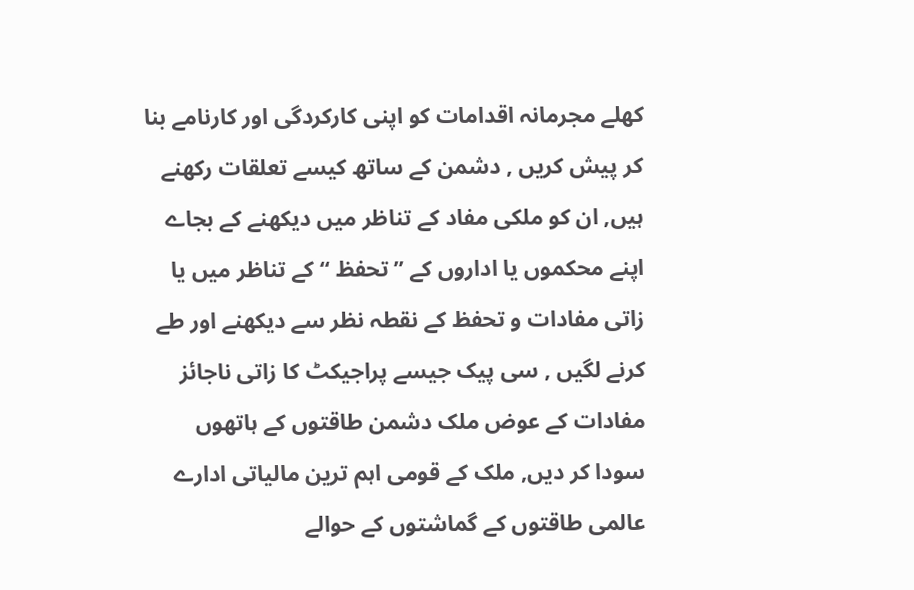کھلے مجرمانہ اقدامات کو اپنی کارکردگی اور کارنامے بنا کر پیش کریں , دشمن کے ساتھ کیسے تعلقات رکھنے ہیں, ان کو ملکی مفاد کے تناظر میں دیکھنے کے بجاے اپنے محکموں یا اداروں کے ” تحفظ “ کے تناظر میں یا زاتی مفادات و تحفظ کے نقطہ نظر سے دیکھنے اور طے کرنے لگیں , سی پیک جیسے پراجیکٹ کا زاتی ناجائز مفادات کے عوض ملک دشمن طاقتوں کے ہاتھوں سودا کر دیں, ملک کے قومی اہم ترین مالیاتی ادارے عالمی طاقتوں کے گماشتوں کے حوالے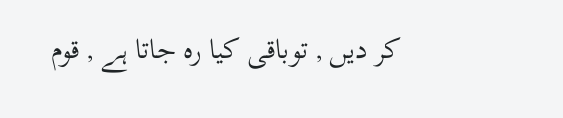کر دیں , توباقی کیا رہ جاتا ہے , قوم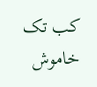کب تک خاموش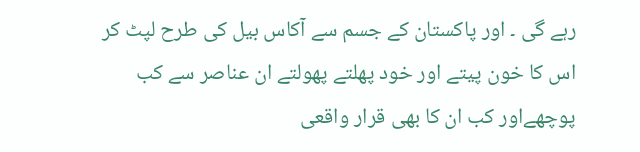رہے گی ۔ اور پاکستان کے جسم سے آکاس بیل کی طرح لپٹ کر اس کا خون پیتے اور خود پھلتے پھولتے ان عناصر سے کب پوچھےاور کب ان کا بھی قرار واقعی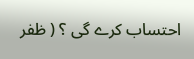احتساب کرے گی ؟ ( ظفر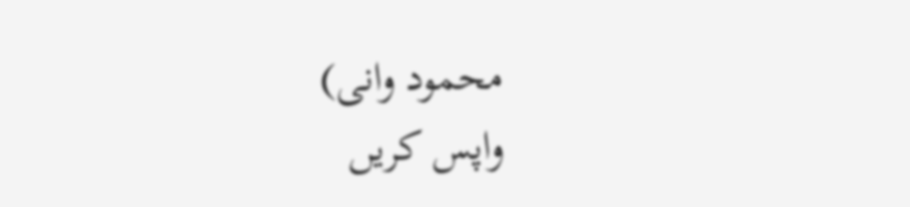محمود وانی)
واپس کریں